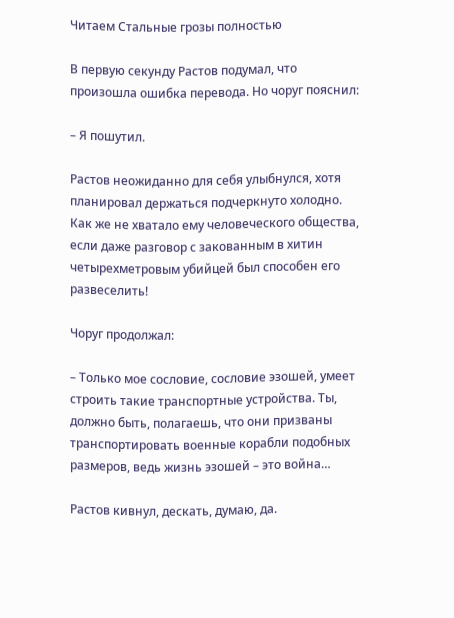Читаем Стальные грозы полностью

В первую секунду Растов подумал, что произошла ошибка перевода. Но чоруг пояснил:

– Я пошутил.

Растов неожиданно для себя улыбнулся, хотя планировал держаться подчеркнуто холодно. Как же не хватало ему человеческого общества, если даже разговор с закованным в хитин четырехметровым убийцей был способен его развеселить!

Чоруг продолжал:

– Только мое сословие, сословие эзошей, умеет строить такие транспортные устройства. Ты, должно быть, полагаешь, что они призваны транспортировать военные корабли подобных размеров, ведь жизнь эзошей – это война…

Растов кивнул, дескать, думаю, да.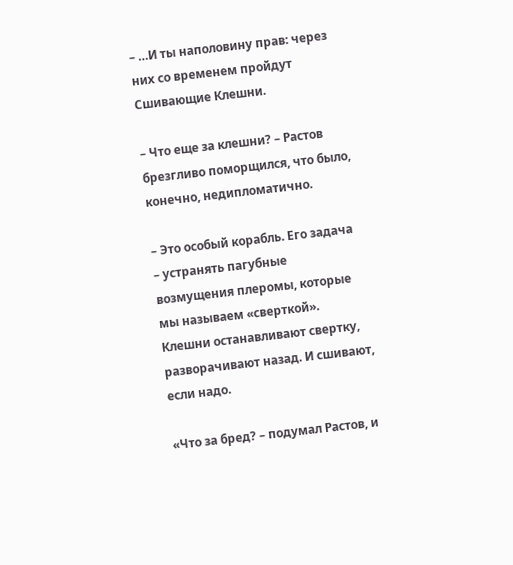– …И ты наполовину прав: через них со временем пройдут Сшивающие Клешни.

– Что еще за клешни? – Растов брезгливо поморщился, что было, конечно, недипломатично.

– Это особый корабль. Его задача – устранять пагубные возмущения плеромы, которые мы называем «сверткой». Клешни останавливают свертку, разворачивают назад. И сшивают, если надо.

«Что за бред? – подумал Растов, и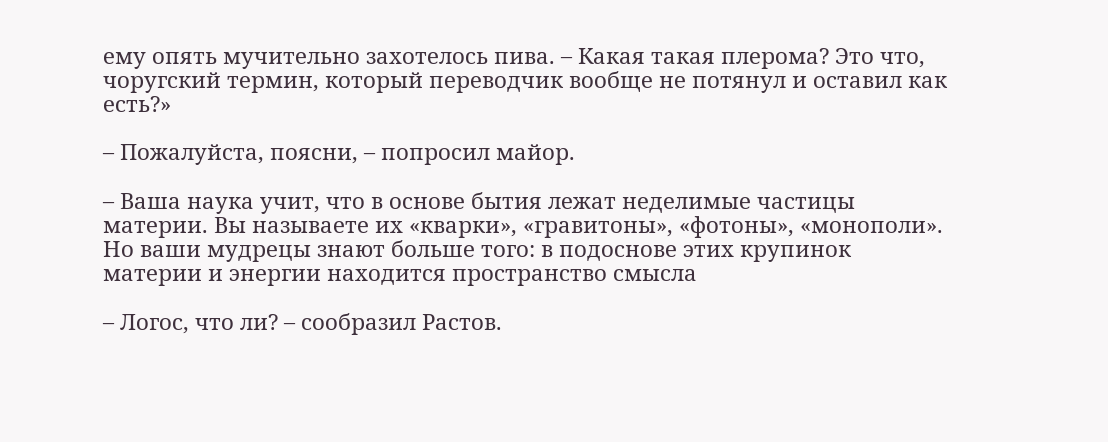ему опять мучительно захотелось пива. – Какая такая плерома? Это что, чоругский термин, который переводчик вообще не потянул и оставил как есть?»

– Пожалуйста, поясни, – попросил майор.

– Ваша наука учит, что в основе бытия лежат неделимые частицы материи. Вы называете их «кварки», «гравитоны», «фотоны», «монополи». Но ваши мудрецы знают больше того: в подоснове этих крупинок материи и энергии находится пространство смысла

– Логос, что ли? – сообразил Растов.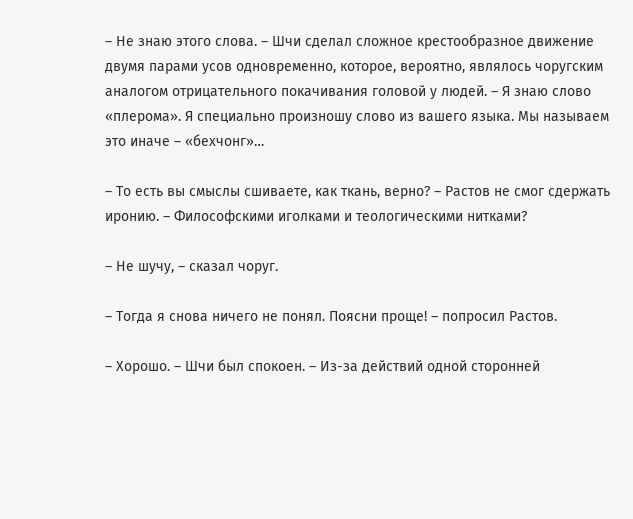– Не знаю этого слова. – Шчи сделал сложное крестообразное движение двумя парами усов одновременно, которое, вероятно, являлось чоругским аналогом отрицательного покачивания головой у людей. – Я знаю слово «плерома». Я специально произношу слово из вашего языка. Мы называем это иначе – «бехчонг»…

– То есть вы смыслы сшиваете, как ткань, верно? – Растов не смог сдержать иронию. – Философскими иголками и теологическими нитками?

– Не шучу, – сказал чоруг.

– Тогда я снова ничего не понял. Поясни проще! – попросил Растов.

– Хорошо. – Шчи был спокоен. – Из-за действий одной сторонней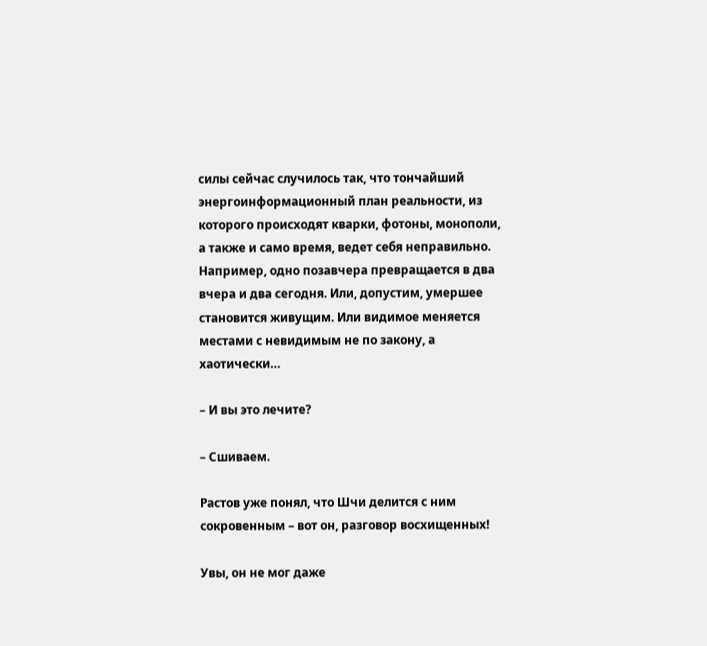силы сейчас случилось так, что тончайший энергоинформационный план реальности, из которого происходят кварки, фотоны, монополи, а также и само время, ведет себя неправильно. Например, одно позавчера превращается в два вчера и два сегодня. Или, допустим, умершее становится живущим. Или видимое меняется местами с невидимым не по закону, а хаотически…

– И вы это лечите?

– Сшиваем.

Растов уже понял, что Шчи делится с ним сокровенным – вот он, разговор восхищенных!

Увы, он не мог даже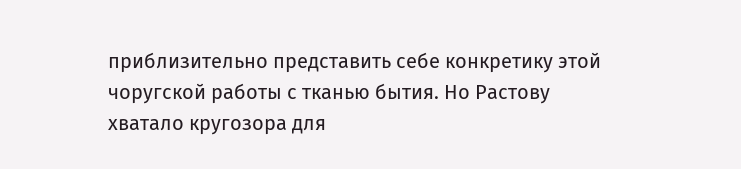приблизительно представить себе конкретику этой чоругской работы с тканью бытия. Но Растову хватало кругозора для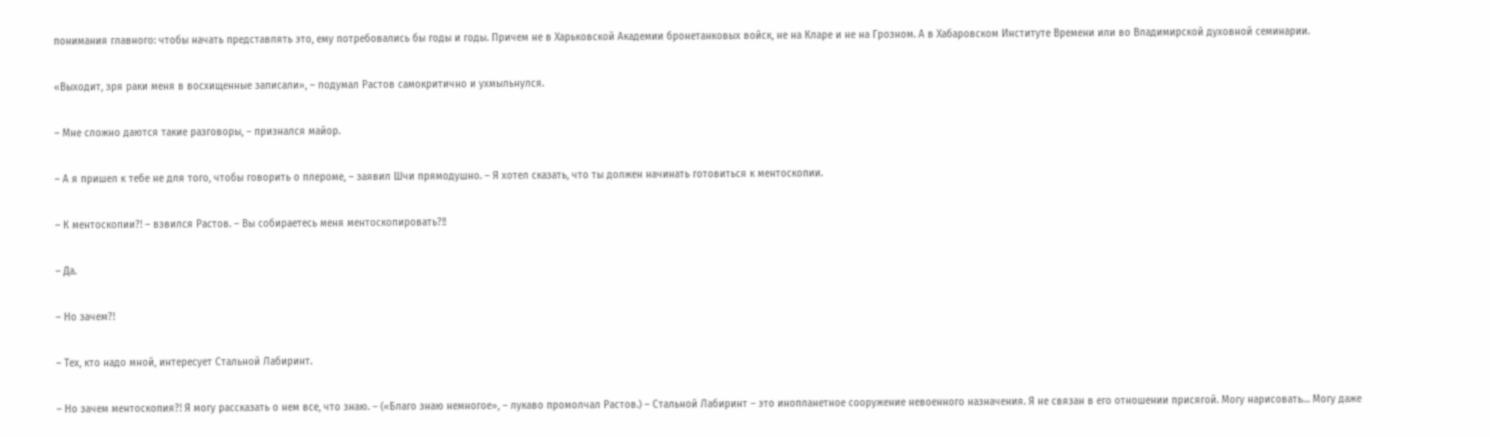понимания главного: чтобы начать представлять это, ему потребовались бы годы и годы. Причем не в Харьковской Академии бронетанковых войск, не на Кларе и не на Грозном. А в Хабаровском Институте Времени или во Владимирской духовной семинарии.

«Выходит, зря раки меня в восхищенные записали», – подумал Растов самокритично и ухмыльнулся.

– Мне сложно даются такие разговоры, – признался майор.

– А я пришел к тебе не для того, чтобы говорить о плероме, – заявил Шчи прямодушно. – Я хотел сказать, что ты должен начинать готовиться к ментоскопии.

– К ментоскопии?! – взвился Растов. – Вы собираетесь меня ментоскопировать?!!

– Да.

– Но зачем?!

– Тех, кто надо мной, интересует Стальной Лабиринт.

– Но зачем ментоскопия?! Я могу рассказать о нем все, что знаю. – («Благо знаю немногое», – лукаво промолчал Растов.) – Стальной Лабиринт – это инопланетное сооружение невоенного назначения. Я не связан в его отношении присягой. Могу нарисовать… Могу даже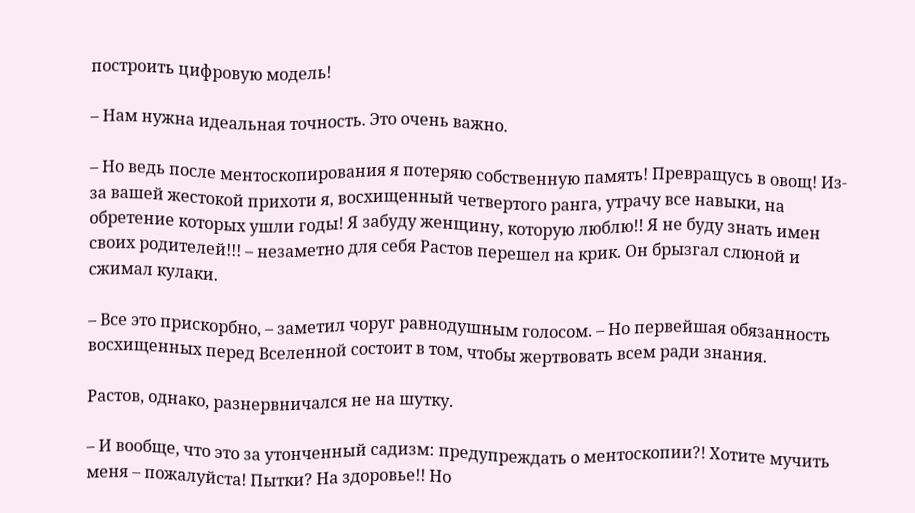построить цифровую модель!

– Нам нужна идеальная точность. Это очень важно.

– Но ведь после ментоскопирования я потеряю собственную память! Превращусь в овощ! Из-за вашей жестокой прихоти я, восхищенный четвертого ранга, утрачу все навыки, на обретение которых ушли годы! Я забуду женщину, которую люблю!! Я не буду знать имен своих родителей!!! – незаметно для себя Растов перешел на крик. Он брызгал слюной и сжимал кулаки.

– Все это прискорбно, – заметил чоруг равнодушным голосом. – Но первейшая обязанность восхищенных перед Вселенной состоит в том, чтобы жертвовать всем ради знания.

Растов, однако, разнервничался не на шутку.

– И вообще, что это за утонченный садизм: предупреждать о ментоскопии?! Хотите мучить меня – пожалуйста! Пытки? На здоровье!! Но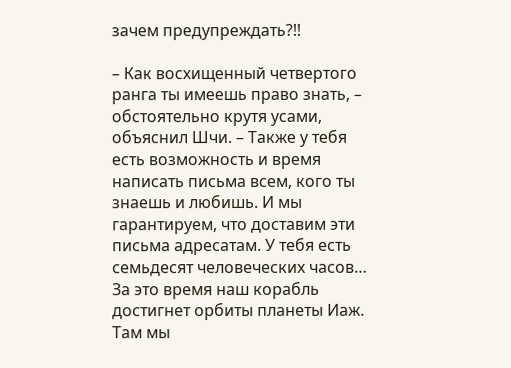зачем предупреждать?!!

– Как восхищенный четвертого ранга ты имеешь право знать, – обстоятельно крутя усами, объяснил Шчи. – Также у тебя есть возможность и время написать письма всем, кого ты знаешь и любишь. И мы гарантируем, что доставим эти письма адресатам. У тебя есть семьдесят человеческих часов… За это время наш корабль достигнет орбиты планеты Иаж. Там мы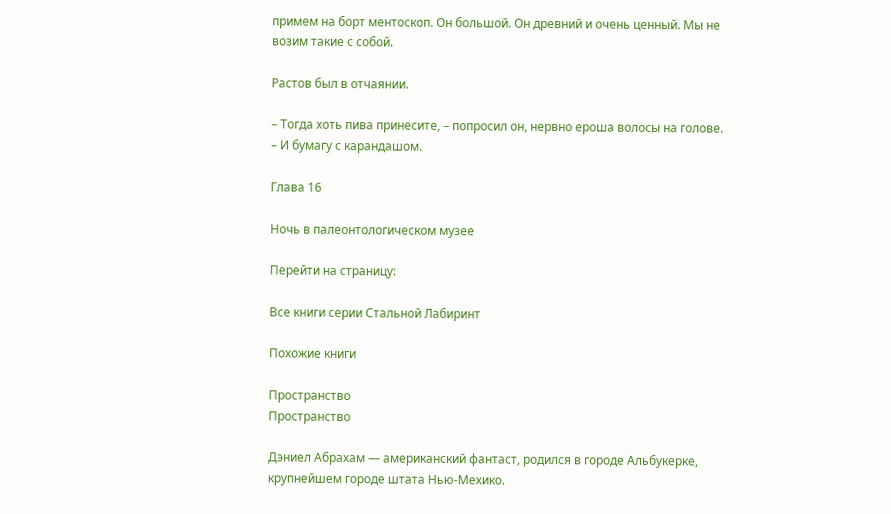примем на борт ментоскоп. Он большой. Он древний и очень ценный. Мы не возим такие с собой.

Растов был в отчаянии.

– Тогда хоть пива принесите, – попросил он, нервно ероша волосы на голове. – И бумагу с карандашом.

Глава 16

Ночь в палеонтологическом музее

Перейти на страницу:

Все книги серии Стальной Лабиринт

Похожие книги

Пространство
Пространство

Дэниел Абрахам — американский фантаст, родился в городе Альбукерке, крупнейшем городе штата Нью-Мехико.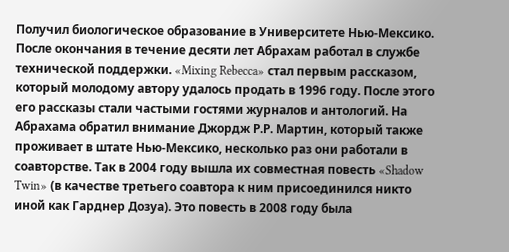Получил биологическое образование в Университете Нью-Мексико. После окончания в течение десяти лет Абрахам работал в службе технической поддержки. «Mixing Rebecca» стал первым рассказом, который молодому автору удалось продать в 1996 году. После этого его рассказы стали частыми гостями журналов и антологий. На Абрахама обратил внимание Джордж Р.Р. Мартин, который также проживает в штате Нью-Мексико, несколько раз они работали в соавторстве. Так в 2004 году вышла их совместная повесть «Shadow Twin» (в качестве третьего соавтора к ним присоединился никто иной как Гарднер Дозуа). Это повесть в 2008 году была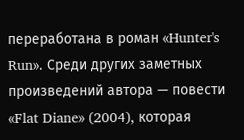переработана в роман «Hunter's Run». Среди других заметных произведений автора — повести «Flat Diane» (2004), которая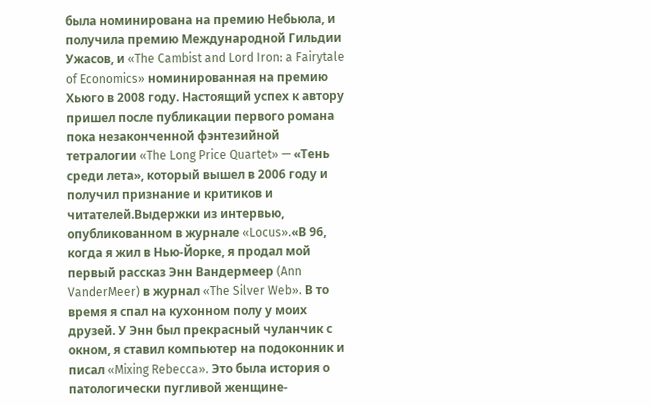была номинирована на премию Небьюла, и получила премию Международной Гильдии Ужасов, и «The Cambist and Lord Iron: a Fairytale of Economics» номинированная на премию Хьюго в 2008 году. Настоящий успех к автору пришел после публикации первого романа пока незаконченной фэнтезийной тетралогии «The Long Price Quartet» — «Тень среди лета», который вышел в 2006 году и получил признание и критиков и читателей.Выдержки из интервью, опубликованном в журнале «Locus».«В 96, когда я жил в Нью-Йорке, я продал мой первый рассказ Энн Вандермеер (Ann VanderMeer) в журнал «The Silver Web». В то время я спал на кухонном полу у моих друзей. У Энн был прекрасный чуланчик с окном, я ставил компьютер на подоконник и писал «Mixing Rebecca». Это была история о патологически пугливой женщине-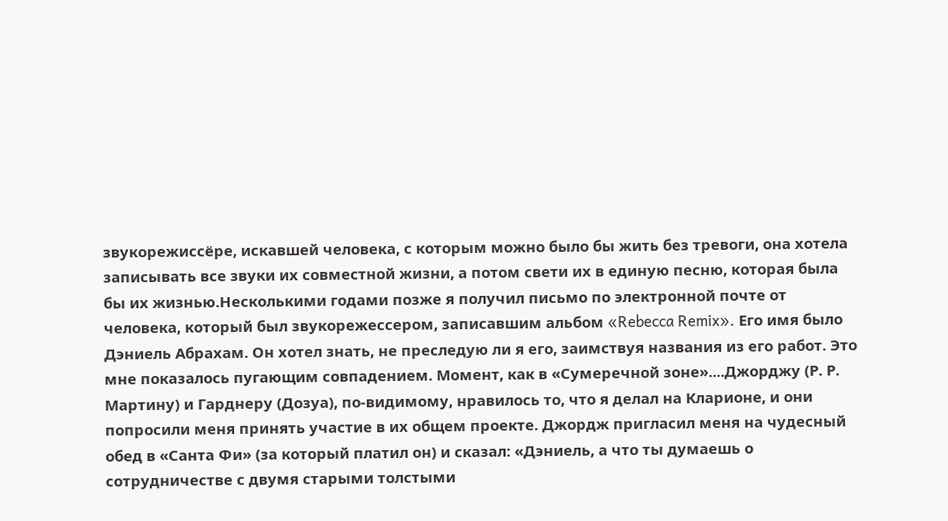звукорежиссёре, искавшей человека, с которым можно было бы жить без тревоги, она хотела записывать все звуки их совместной жизни, а потом свети их в единую песню, которая была бы их жизнью.Несколькими годами позже я получил письмо по электронной почте от человека, который был звукорежессером, записавшим альбом «Rebecca Remix». Его имя было Дэниель Абрахам. Он хотел знать, не преследую ли я его, заимствуя названия из его работ. Это мне показалось пугающим совпадением. Момент, как в «Сумеречной зоне»....Джорджу (Р. Р. Мартину) и Гарднеру (Дозуа), по-видимому, нравилось то, что я делал на Кларионе, и они попросили меня принять участие в их общем проекте. Джордж пригласил меня на чудесный обед в «Санта Фи» (за который платил он) и сказал: «Дэниель, а что ты думаешь о сотрудничестве с двумя старыми толстыми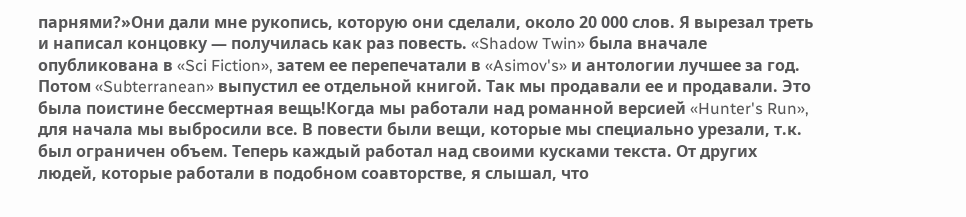парнями?»Они дали мне рукопись, которую они сделали, около 20 000 слов. Я вырезал треть и написал концовку — получилась как раз повесть. «Shadow Twin» была вначале опубликована в «Sci Fiction», затем ее перепечатали в «Asimov's» и антологии лучшее за год. Потом «Subterranean» выпустил ее отдельной книгой. Так мы продавали ее и продавали. Это была поистине бессмертная вещь!Когда мы работали над романной версией «Hunter's Run», для начала мы выбросили все. В повести были вещи, которые мы специально урезали, т.к. был ограничен объем. Теперь каждый работал над своими кусками текста. От других людей, которые работали в подобном соавторстве, я слышал, что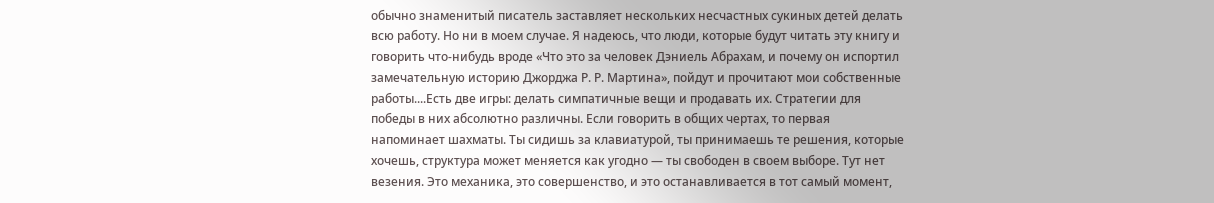обычно знаменитый писатель заставляет нескольких несчастных сукиных детей делать всю работу. Но ни в моем случае. Я надеюсь, что люди, которые будут читать эту книгу и говорить что-нибудь вроде «Что это за человек Дэниель Абрахам, и почему он испортил замечательную историю Джорджа Р. Р. Мартина», пойдут и прочитают мои собственные работы....Есть две игры: делать симпатичные вещи и продавать их. Стратегии для победы в них абсолютно различны. Если говорить в общих чертах, то первая напоминает шахматы. Ты сидишь за клавиатурой, ты принимаешь те решения, которые хочешь, структура может меняется как угодно — ты свободен в своем выборе. Тут нет везения. Это механика, это совершенство, и это останавливается в тот самый момент,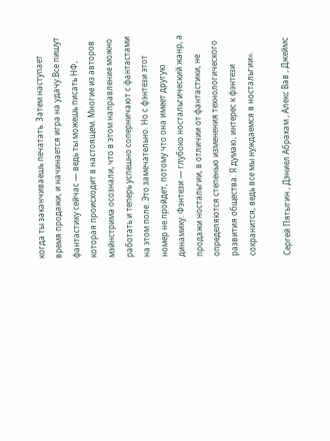когда ты заканчиваешь печатать. Затем наступает время продажи, и начинается игра на удачу.Все пишут фантастику сейчас — ведь ты можешь писать НФ, которая происходит в настоящем. Многие из авторов мэйнстрима осознали, что в этом направление можно работать и теперь успешно соперничают с фантастами на этом поле. Это замечательно. Но с фэнтези этот номер не пройдет, потому что она имеет другую динамику. Фэнтези — глубоко ностальгический жанр, а продажи ностальгии, в отличии от фантастики, не определяются степенью изменения технологического развития общества. Я думаю, интерес к фэнтези сохранится, ведь все мы нуждаемся в ностальгии».

Сергей Пятыгин , Дэниел Абрахам , Алекс Вав , Джеймс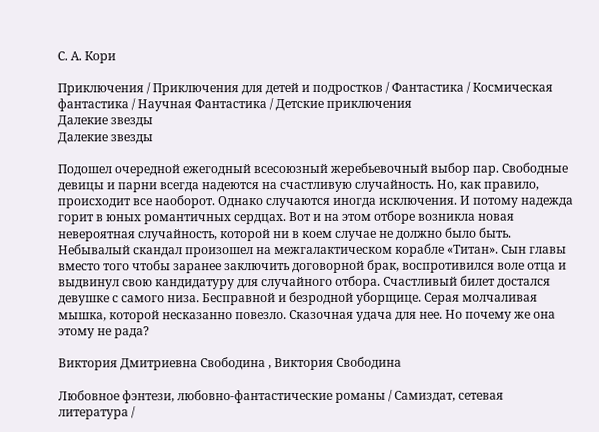С. А. Кори

Приключения / Приключения для детей и подростков / Фантастика / Космическая фантастика / Научная Фантастика / Детские приключения
Далекие звезды
Далекие звезды

Подошел очередной ежегодный всесоюзный жеребьевочный выбор пар. Свободные девицы и парни всегда надеются на счастливую случайность. Но, как правило, происходит все наоборот. Однако случаются иногда исключения. И потому надежда горит в юных романтичных сердцах. Вот и на этом отборе возникла новая невероятная случайность, которой ни в коем случае не должно было быть. Небывалый скандал произошел на межгалактическом корабле «Титан». Сын главы вместо того чтобы заранее заключить договорной брак, воспротивился воле отца и выдвинул свою кандидатуру для случайного отбора. Счастливый билет достался девушке с самого низа. Бесправной и безродной уборщице. Серая молчаливая мышка, которой несказанно повезло. Сказочная удача для нее. Но почему же она этому не рада?

Виктория Дмитриевна Свободина , Виктория Свободина

Любовное фэнтези, любовно-фантастические романы / Самиздат, сетевая литература /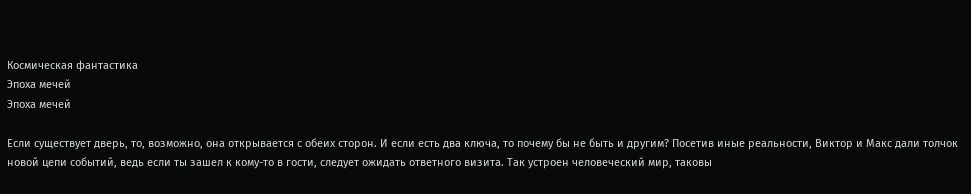Космическая фантастика
Эпоха мечей
Эпоха мечей

Если существует дверь, то, возможно, она открывается с обеих сторон. И если есть два ключа, то почему бы не быть и другим? Посетив иные реальности, Виктор и Макс дали толчок новой цепи событий, ведь если ты зашел к кому-то в гости, следует ожидать ответного визита. Так устроен человеческий мир, таковы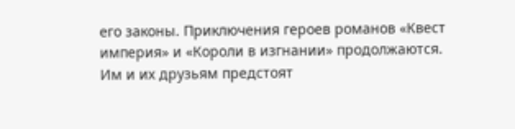его законы. Приключения героев романов «Квест империя» и «Короли в изгнании» продолжаются. Им и их друзьям предстоят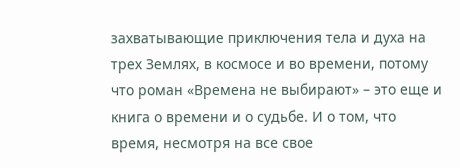захватывающие приключения тела и духа на трех Землях, в космосе и во времени, потому что роман «Времена не выбирают» – это еще и книга о времени и о судьбе. И о том, что время, несмотря на все свое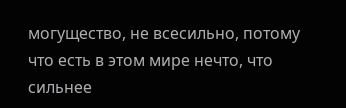могущество, не всесильно, потому что есть в этом мире нечто, что сильнее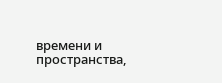времени и пространства,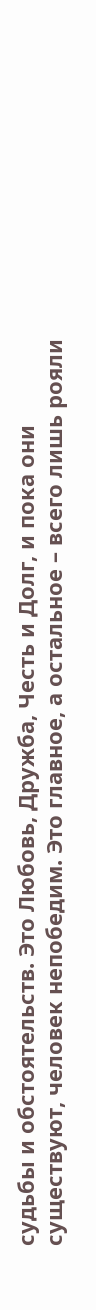судьбы и обстоятельств. Это Любовь, Дружба, Честь и Долг, и пока они существуют, человек непобедим. Это главное, а остальное – всего лишь рояли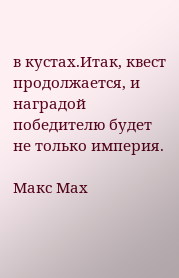в кустах.Итак, квест продолжается, и наградой победителю будет не только империя.

Макс Мах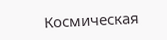Космическая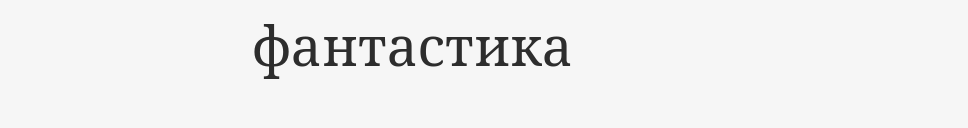фантастика